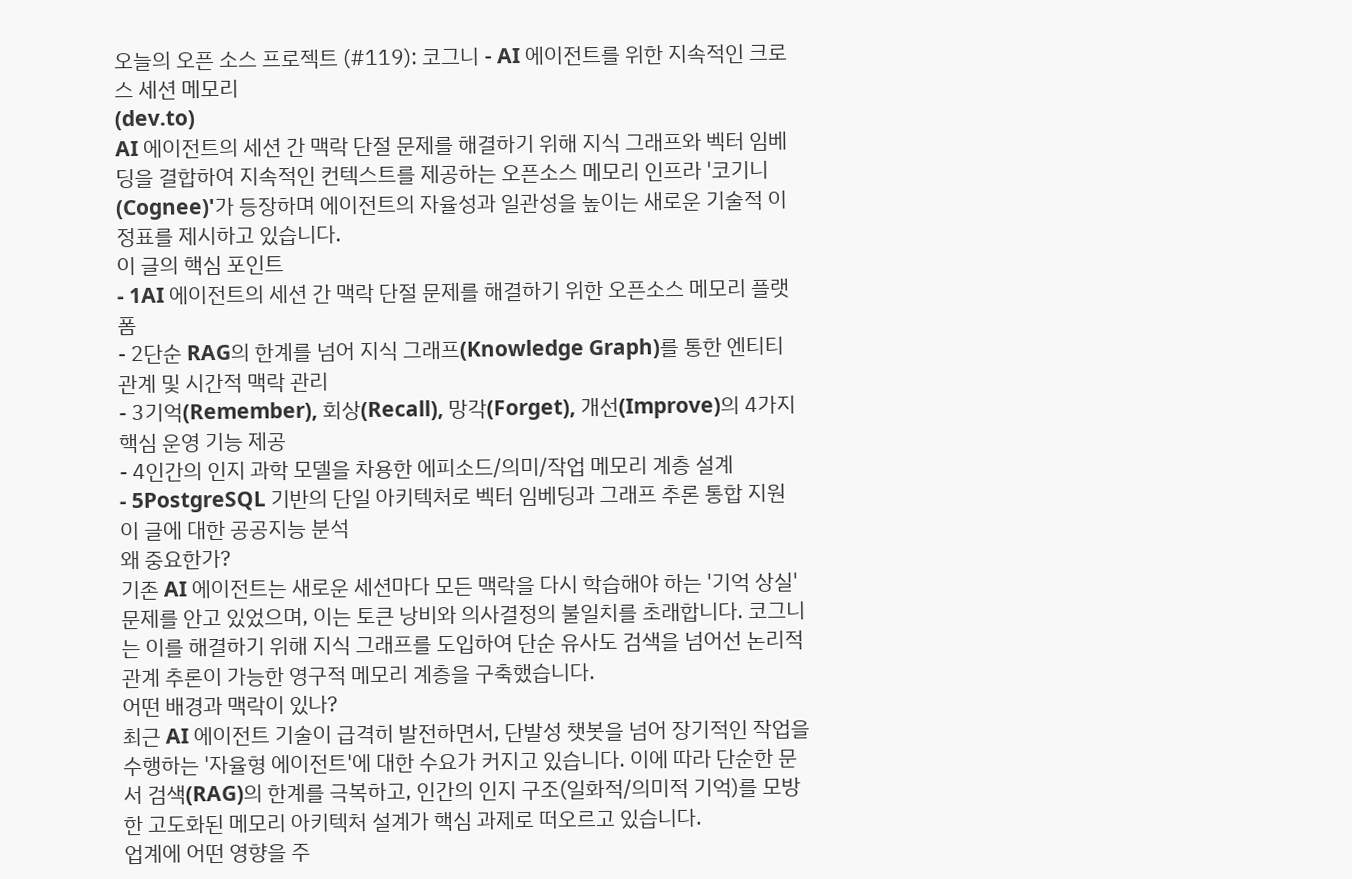오늘의 오픈 소스 프로젝트 (#119): 코그니 - AI 에이전트를 위한 지속적인 크로스 세션 메모리
(dev.to)
AI 에이전트의 세션 간 맥락 단절 문제를 해결하기 위해 지식 그래프와 벡터 임베딩을 결합하여 지속적인 컨텍스트를 제공하는 오픈소스 메모리 인프라 '코기니(Cognee)'가 등장하며 에이전트의 자율성과 일관성을 높이는 새로운 기술적 이정표를 제시하고 있습니다.
이 글의 핵심 포인트
- 1AI 에이전트의 세션 간 맥락 단절 문제를 해결하기 위한 오픈소스 메모리 플랫폼
- 2단순 RAG의 한계를 넘어 지식 그래프(Knowledge Graph)를 통한 엔티티 관계 및 시간적 맥락 관리
- 3기억(Remember), 회상(Recall), 망각(Forget), 개선(Improve)의 4가지 핵심 운영 기능 제공
- 4인간의 인지 과학 모델을 차용한 에피소드/의미/작업 메모리 계층 설계
- 5PostgreSQL 기반의 단일 아키텍처로 벡터 임베딩과 그래프 추론 통합 지원
이 글에 대한 공공지능 분석
왜 중요한가?
기존 AI 에이전트는 새로운 세션마다 모든 맥락을 다시 학습해야 하는 '기억 상실' 문제를 안고 있었으며, 이는 토큰 낭비와 의사결정의 불일치를 초래합니다. 코그니는 이를 해결하기 위해 지식 그래프를 도입하여 단순 유사도 검색을 넘어선 논리적 관계 추론이 가능한 영구적 메모리 계층을 구축했습니다.
어떤 배경과 맥락이 있나?
최근 AI 에이전트 기술이 급격히 발전하면서, 단발성 챗봇을 넘어 장기적인 작업을 수행하는 '자율형 에이전트'에 대한 수요가 커지고 있습니다. 이에 따라 단순한 문서 검색(RAG)의 한계를 극복하고, 인간의 인지 구조(일화적/의미적 기억)를 모방한 고도화된 메모리 아키텍처 설계가 핵심 과제로 떠오르고 있습니다.
업계에 어떤 영향을 주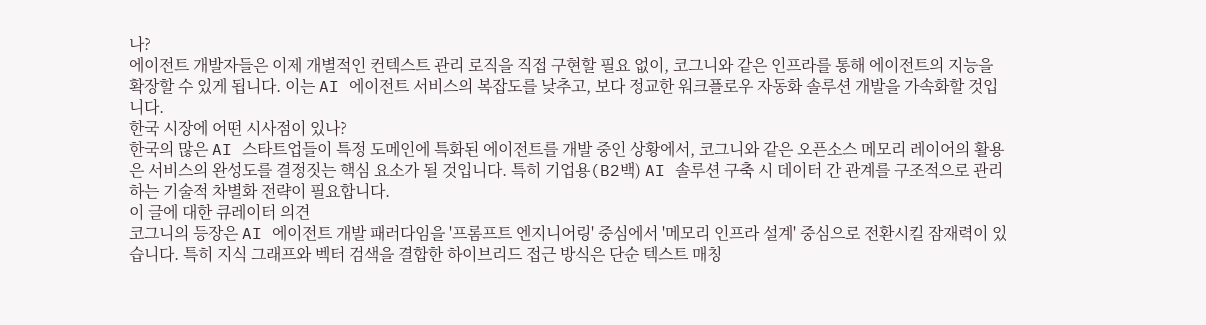나?
에이전트 개발자들은 이제 개별적인 컨텍스트 관리 로직을 직접 구현할 필요 없이, 코그니와 같은 인프라를 통해 에이전트의 지능을 확장할 수 있게 됩니다. 이는 AI 에이전트 서비스의 복잡도를 낮추고, 보다 정교한 워크플로우 자동화 솔루션 개발을 가속화할 것입니다.
한국 시장에 어떤 시사점이 있나?
한국의 많은 AI 스타트업들이 특정 도메인에 특화된 에이전트를 개발 중인 상황에서, 코그니와 같은 오픈소스 메모리 레이어의 활용은 서비스의 완성도를 결정짓는 핵심 요소가 될 것입니다. 특히 기업용(B2백) AI 솔루션 구축 시 데이터 간 관계를 구조적으로 관리하는 기술적 차별화 전략이 필요합니다.
이 글에 대한 큐레이터 의견
코그니의 등장은 AI 에이전트 개발 패러다임을 '프롬프트 엔지니어링' 중심에서 '메모리 인프라 설계' 중심으로 전환시킬 잠재력이 있습니다. 특히 지식 그래프와 벡터 검색을 결합한 하이브리드 접근 방식은 단순 텍스트 매칭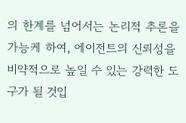의 한계를 넘어서는 논리적 추론을 가능케 하여, 에이전트의 신뢰성을 비약적으로 높일 수 있는 강력한 도구가 될 것입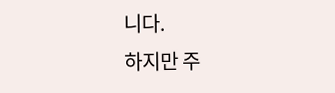니다.
하지만 주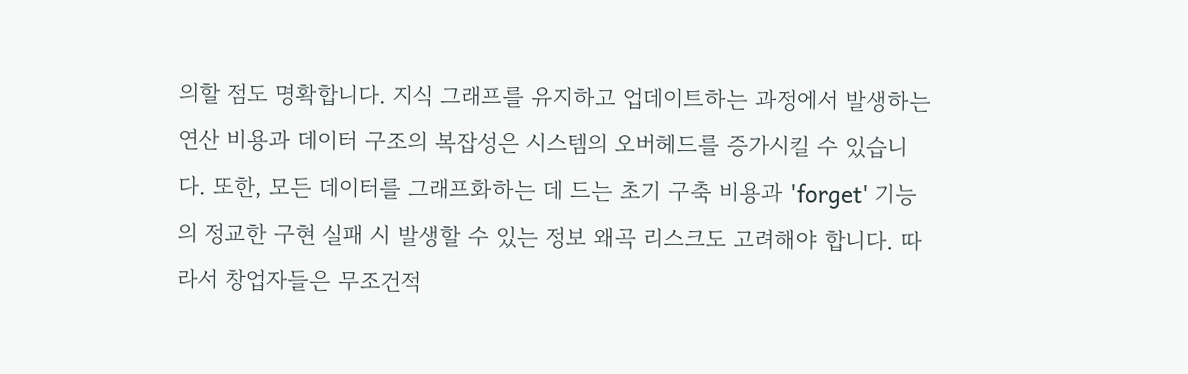의할 점도 명확합니다. 지식 그래프를 유지하고 업데이트하는 과정에서 발생하는 연산 비용과 데이터 구조의 복잡성은 시스템의 오버헤드를 증가시킬 수 있습니다. 또한, 모든 데이터를 그래프화하는 데 드는 초기 구축 비용과 'forget' 기능의 정교한 구현 실패 시 발생할 수 있는 정보 왜곡 리스크도 고려해야 합니다. 따라서 창업자들은 무조건적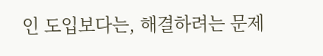인 도입보다는, 해결하려는 문제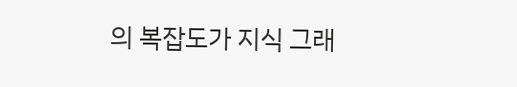의 복잡도가 지식 그래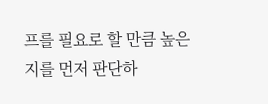프를 필요로 할 만큼 높은지를 먼저 판단하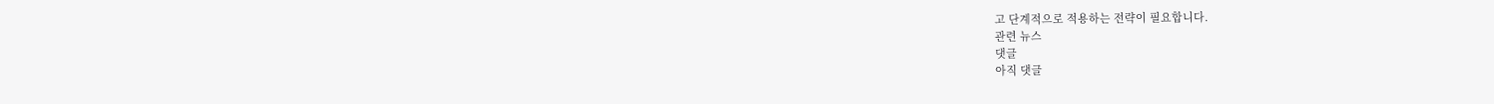고 단계적으로 적용하는 전략이 필요합니다.
관련 뉴스
댓글
아직 댓글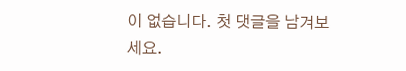이 없습니다. 첫 댓글을 남겨보세요.